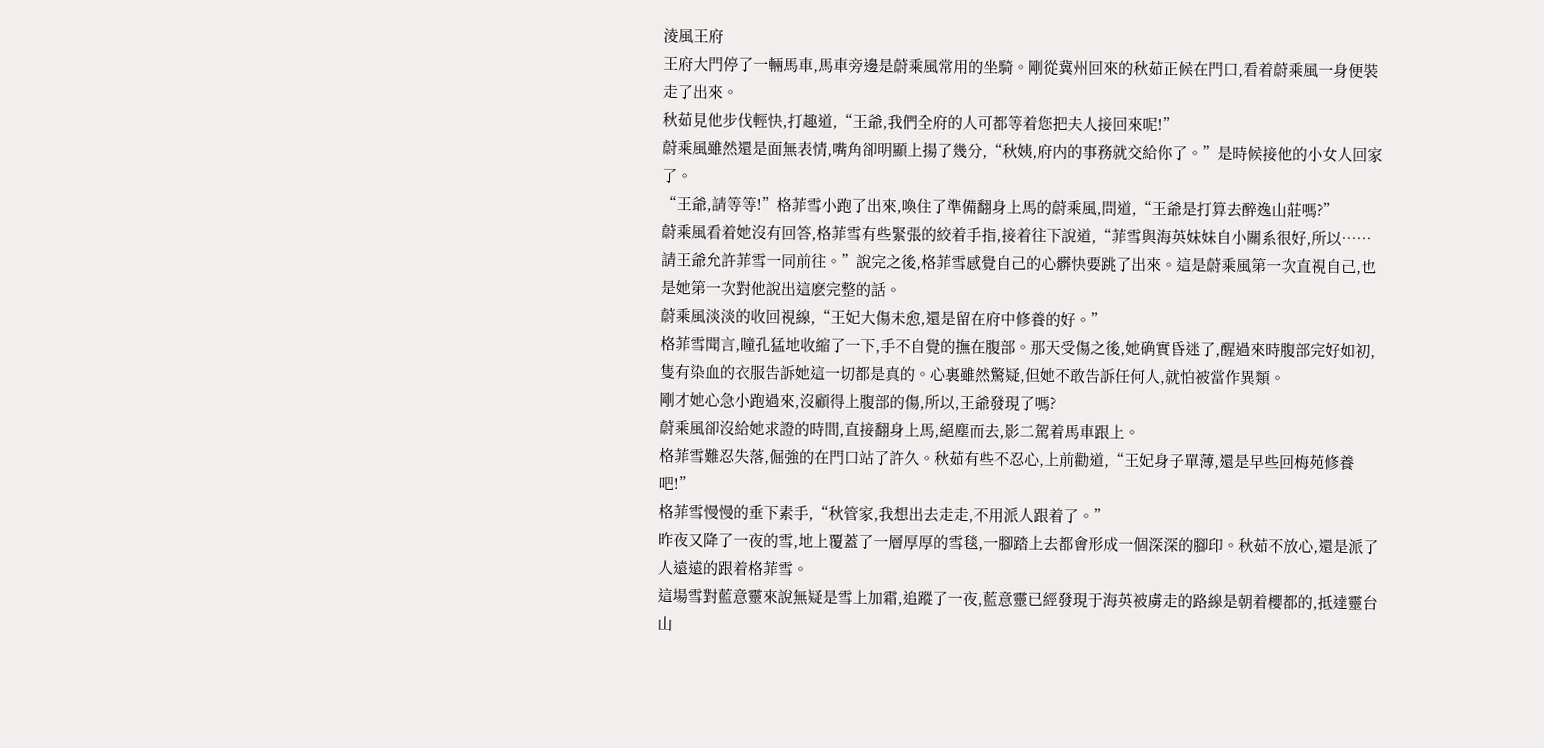淩風王府
王府大門停了一輛馬車,馬車旁邊是蔚乘風常用的坐騎。剛從冀州回來的秋茹正候在門口,看着蔚乘風一身便裝走了出來。
秋茹見他步伐輕快,打趣道,“王爺,我們全府的人可都等着您把夫人接回來呢!”
蔚乘風雖然還是面無表情,嘴角卻明顯上揚了幾分,“秋姨,府内的事務就交給你了。”是時候接他的小女人回家了。
“王爺,請等等!”格菲雪小跑了出來,喚住了準備翻身上馬的蔚乘風,問道,“王爺是打算去醉逸山莊嗎?”
蔚乘風看着她沒有回答,格菲雪有些緊張的絞着手指,接着往下說道,“菲雪與海英妹妹自小關系很好,所以……請王爺允許菲雪一同前往。”說完之後,格菲雪感覺自己的心髒快要跳了出來。這是蔚乘風第一次直視自己,也是她第一次對他說出這麽完整的話。
蔚乘風淡淡的收回視線,“王妃大傷未愈,還是留在府中修養的好。”
格菲雪聞言,瞳孔猛地收縮了一下,手不自覺的撫在腹部。那天受傷之後,她确實昏迷了,醒過來時腹部完好如初,隻有染血的衣服告訴她這一切都是真的。心裏雖然驚疑,但她不敢告訴任何人,就怕被當作異類。
剛才她心急小跑過來,沒顧得上腹部的傷,所以,王爺發現了嗎?
蔚乘風卻沒給她求證的時間,直接翻身上馬,絕塵而去,影二駕着馬車跟上。
格菲雪難忍失落,倔強的在門口站了許久。秋茹有些不忍心,上前勸道,“王妃身子單薄,還是早些回梅苑修養吧!”
格菲雪慢慢的垂下素手,“秋管家,我想出去走走,不用派人跟着了。”
昨夜又降了一夜的雪,地上覆蓋了一層厚厚的雪毯,一腳踏上去都會形成一個深深的腳印。秋茹不放心,還是派了人遠遠的跟着格菲雪。
這場雪對藍意靈來說無疑是雪上加霜,追蹤了一夜,藍意靈已經發現于海英被虜走的路線是朝着櫻都的,抵達靈台山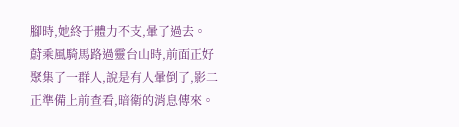腳時,她終于體力不支,暈了過去。
蔚乘風騎馬路過靈台山時,前面正好聚集了一群人,說是有人暈倒了,影二正準備上前查看,暗衛的消息傳來。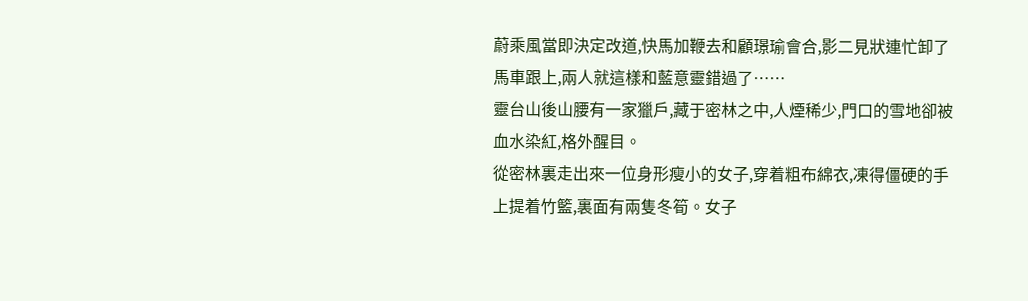蔚乘風當即決定改道,快馬加鞭去和顧璟瑜會合,影二見狀連忙卸了馬車跟上,兩人就這樣和藍意靈錯過了……
靈台山後山腰有一家獵戶,藏于密林之中,人煙稀少,門口的雪地卻被血水染紅,格外醒目。
從密林裏走出來一位身形瘦小的女子,穿着粗布綿衣,凍得僵硬的手上提着竹籃,裏面有兩隻冬筍。女子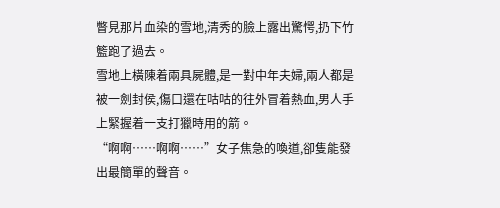瞥見那片血染的雪地,清秀的臉上露出驚愕,扔下竹籃跑了過去。
雪地上橫陳着兩具屍體,是一對中年夫婦,兩人都是被一劍封侯,傷口還在咕咕的往外冒着熱血,男人手上緊握着一支打獵時用的箭。
“啊啊……啊啊……”女子焦急的喚道,卻隻能發出最簡單的聲音。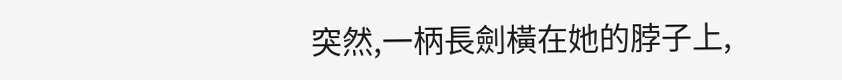突然,一柄長劍橫在她的脖子上,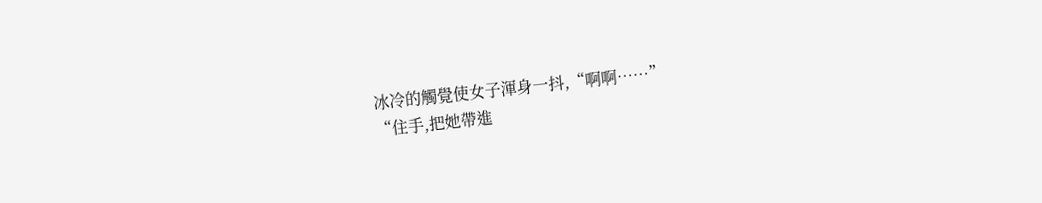冰冷的觸覺使女子渾身一抖,“啊啊……”
“住手,把她帶進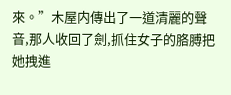來。”木屋内傳出了一道清麗的聲音,那人收回了劍,抓住女子的胳膊把她拽進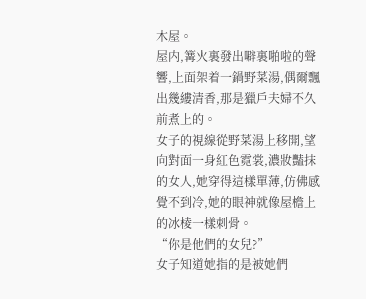木屋。
屋内,篝火裏發出噼裏啪啦的聲響,上面架着一鍋野菜湯,偶爾飄出幾縷清香,那是獵戶夫婦不久前煮上的。
女子的視線從野菜湯上移開,望向對面一身紅色霓裳,濃妝豔抹的女人,她穿得這樣單薄,仿佛感覺不到冷,她的眼神就像屋檐上的冰棱一樣刺骨。
“你是他們的女兒?”
女子知道她指的是被她們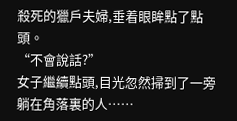殺死的獵戶夫婦,垂着眼眸點了點頭。
“不會說話?”
女子繼續點頭,目光忽然掃到了一旁躺在角落裏的人……